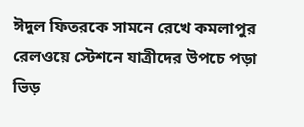ঈদুল ফিতরকে সামনে রেখে কমলাপুর রেলওয়ে স্টেশনে যাত্রীদের উপচে পড়া ভিড়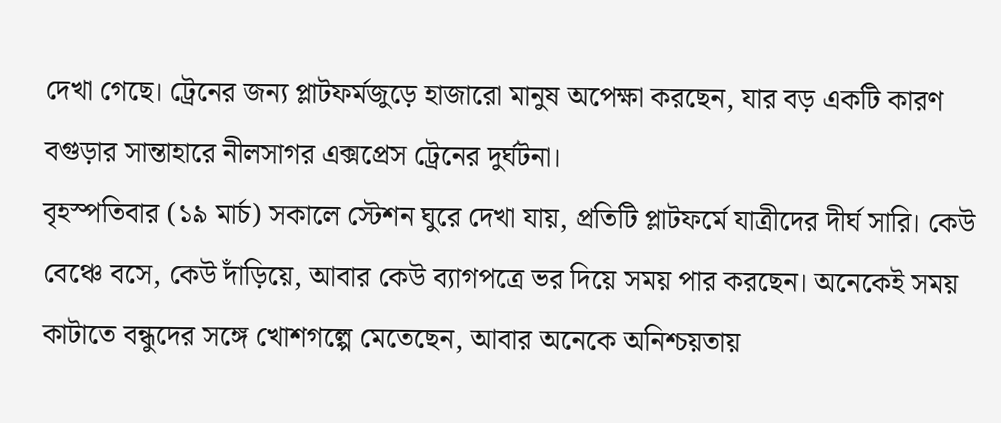দেখা গেছে। ট্রেনের জন্য প্লাটফর্মজুড়ে হাজারো মানুষ অপেক্ষা করছেন, যার বড় একটি কারণ বগুড়ার সান্তাহারে নীলসাগর এক্সপ্রেস ট্রেনের দুর্ঘটনা।
বৃহস্পতিবার (১৯ মার্চ) সকালে স্টেশন ঘুরে দেখা যায়, প্রতিটি প্লাটফর্মে যাত্রীদের দীর্ঘ সারি। কেউ বেঞ্চে বসে, কেউ দাঁড়িয়ে, আবার কেউ ব্যাগপত্রে ভর দিয়ে সময় পার করছেন। অনেকেই সময় কাটাতে বন্ধুদের সঙ্গে খোশগল্পে মেতেছেন, আবার অনেকে অনিশ্চয়তায়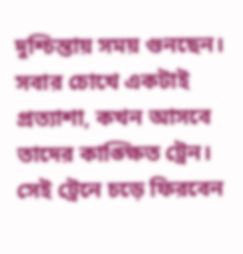দুশ্চিন্তায় সময় গুনছেন। সবার চোখে একটাই প্রত্যাশা, কখন আসবে তাদের কাঙ্ক্ষিত ট্রেন। সেই ট্রেনে চড়ে ফিরবেন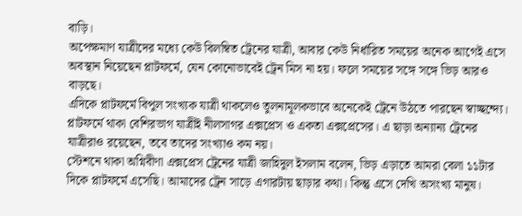বাড়ি।
অপেক্ষমাণ যাত্রীদের মধ্যে কেউ বিলম্বিত ট্রেনের যাত্রী, আবার কেউ নির্ধারিত সময়ের অনেক আগেই এসে অবস্থান নিয়েছেন প্লাটফর্মে, যেন কোনোভাবেই ট্রেন মিস না হয়। ফলে সময়ের সঙ্গে সঙ্গে ভিড় আরও বাড়ছে।
এদিকে প্লাটফর্মে বিপুল সংখ্যক যাত্রী থাকলেও তুলনামূলকভাবে অনেকেই ট্রেনে উঠতে পারছেন স্বাচ্ছন্দ্যে। প্লাটফর্মে থাকা বেশিরভাগ যাত্রীই নীলসাগর এক্সপ্রেস ও একতা এক্সপ্রেসের। এ ছাড়া অন্যান্য ট্রেনের যাত্রীরাও রয়েছেন, তবে তাদের সংখ্যাও কম নয়।
স্টেশনে থাকা অগ্নিবীণা এক্সপ্রেস ট্রেনের যাত্রী জাহিদুল ইসলাম বলেন, ভিড় এড়াতে আমরা বেলা ১১টার দিকে প্লাটফর্মে এসেছি। আমাদের ট্রেন সাড়ে এগারটায় ছাড়ার কথা। কিন্তু এসে দেখি অসংখ্য মানুষ।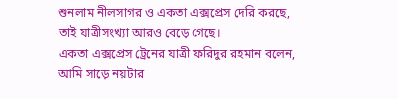শুনলাম নীলসাগর ও একতা এক্সপ্রেস দেরি করছে, তাই যাত্রীসংখ্যা আরও বেড়ে গেছে।
একতা এক্সপ্রেস ট্রেনের যাত্রী ফরিদুর রহমান বলেন, আমি সাড়ে নয়টার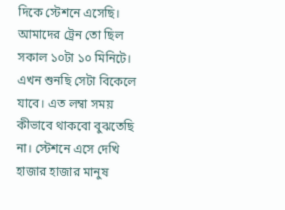দিকে স্টেশনে এসেছি। আমাদের ট্রেন তো ছিল সকাল ১০টা ১০ মিনিটে। এখন শুনছি সেটা বিকেলে যাবে। এত লম্বা সময় কীভাবে থাকবো বুঝতেছি না। স্টেশনে এসে দেখি হাজার হাজার মানুষ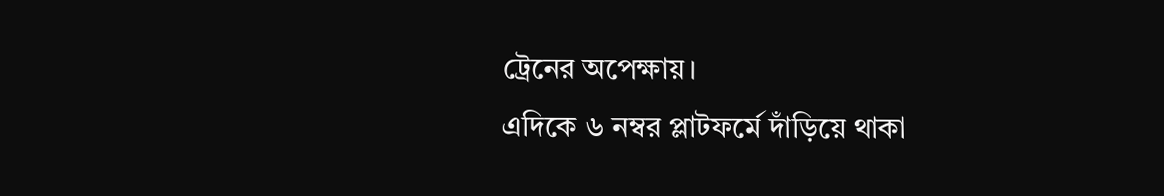ট্রেনের অপেক্ষায়।
এদিকে ৬ নম্বর প্লাটফর্মে দাঁড়িয়ে থাকা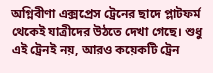অগ্নিবীণা এক্সপ্রেস ট্রেনের ছাদে প্লাটফর্ম থেকেই যাত্রীদের উঠতে দেখা গেছে। শুধু এই ট্রেনই নয়, আরও কয়েকটি ট্রেন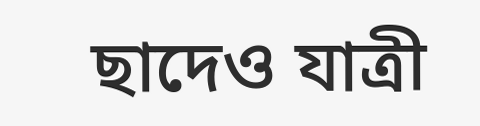ছাদেও যাত্রী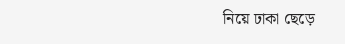নিয়ে ঢাকা ছেড়ে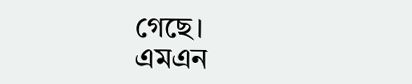গেছে।
এমএন